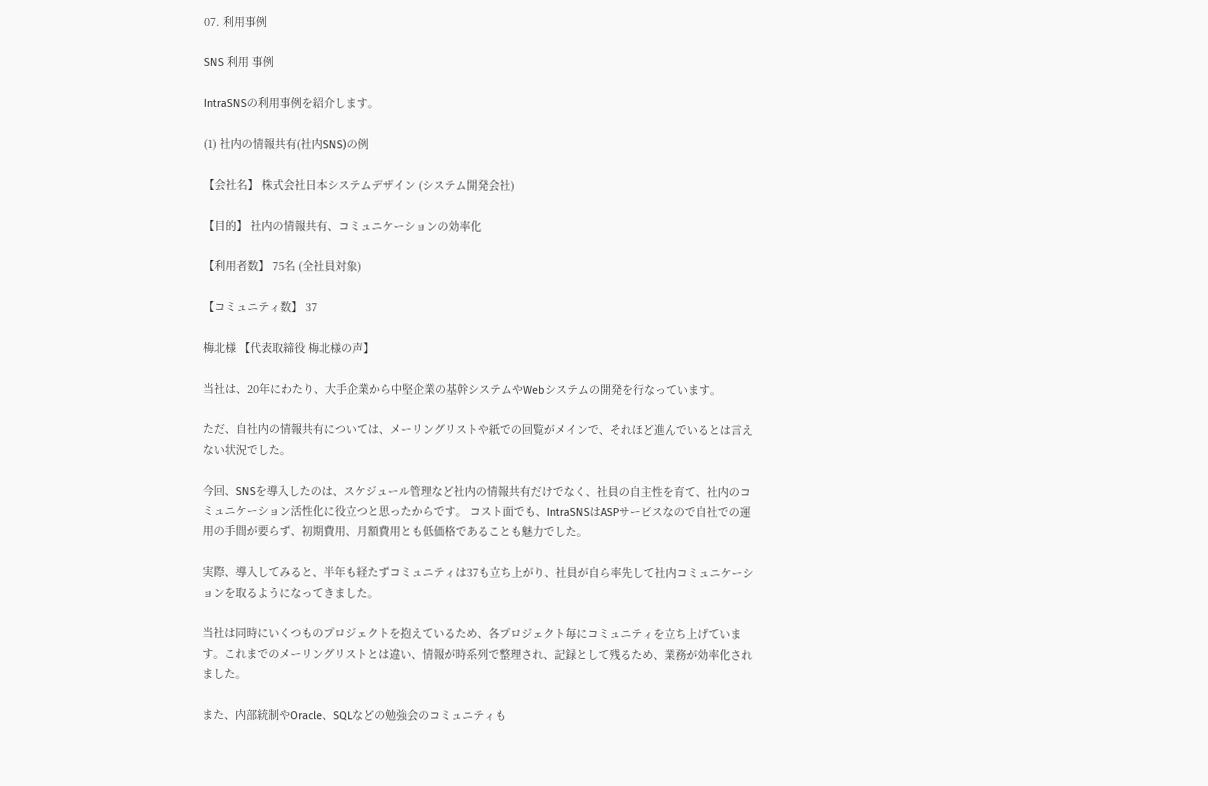07. 利用事例

SNS 利用 事例

IntraSNSの利用事例を紹介します。

(1) 社内の情報共有(社内SNS)の例

【会社名】 株式会社日本システムデザイン (システム開発会社)

【目的】 社内の情報共有、コミュニケーションの効率化

【利用者数】 75名 (全社員対象)

【コミュニティ数】 37

梅北様 【代表取締役 梅北様の声】

当社は、20年にわたり、大手企業から中堅企業の基幹システムやWebシステムの開発を行なっています。

ただ、自社内の情報共有については、メーリングリストや紙での回覧がメインで、それほど進んでいるとは言えない状況でした。

今回、SNSを導入したのは、スケジュール管理など社内の情報共有だけでなく、社員の自主性を育て、社内のコミュニケーション活性化に役立つと思ったからです。 コスト面でも、IntraSNSはASPサービスなので自社での運用の手間が要らず、初期費用、月額費用とも低価格であることも魅力でした。

実際、導入してみると、半年も経たずコミュニティは37も立ち上がり、社員が自ら率先して社内コミュニケーションを取るようになってきました。

当社は同時にいくつものプロジェクトを抱えているため、各プロジェクト毎にコミュニティを立ち上げています。これまでのメーリングリストとは違い、情報が時系列で整理され、記録として残るため、業務が効率化されました。

また、内部統制やOracle、SQLなどの勉強会のコミュニティも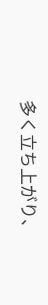多く立ち上がり、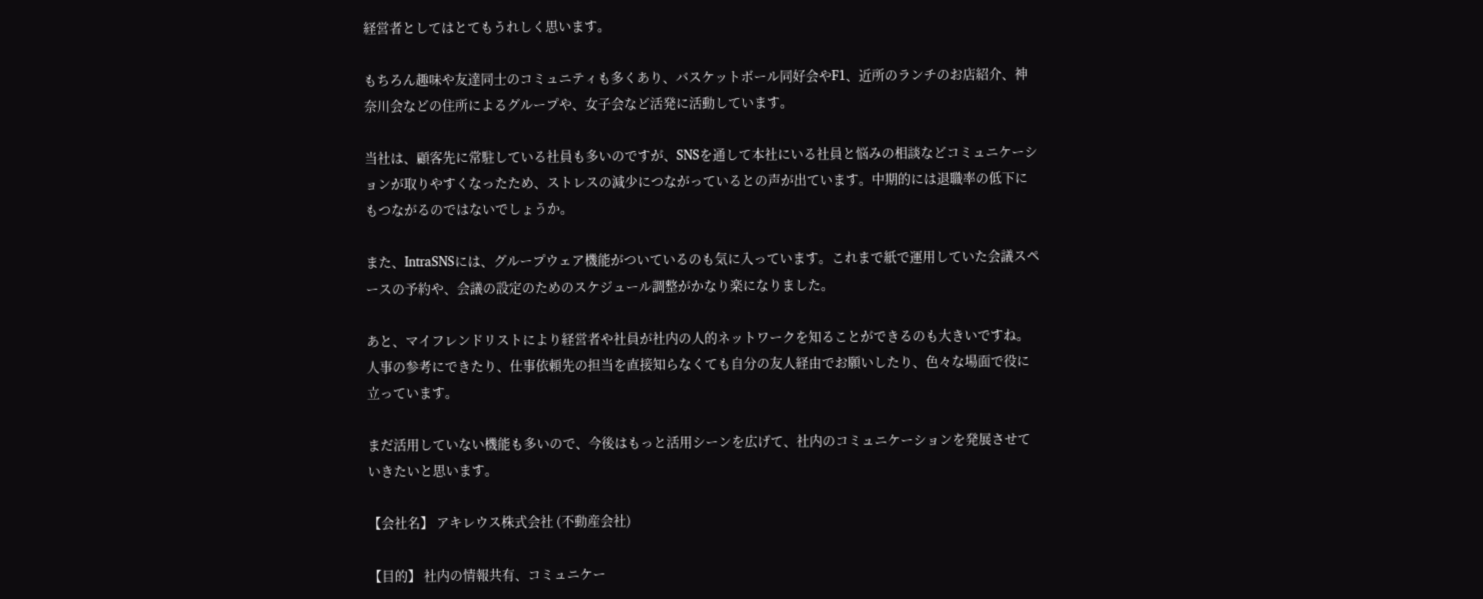経営者としてはとてもうれしく思います。

もちろん趣味や友達同士のコミュニティも多くあり、バスケットボール同好会やF1、近所のランチのお店紹介、神奈川会などの住所によるグループや、女子会など活発に活動しています。

当社は、顧客先に常駐している社員も多いのですが、SNSを通して本社にいる社員と悩みの相談などコミュニケーションが取りやすくなったため、ストレスの減少につながっているとの声が出ています。中期的には退職率の低下にもつながるのではないでしょうか。

また、IntraSNSには、グループウェア機能がついているのも気に入っています。これまで紙で運用していた会議スペースの予約や、会議の設定のためのスケジュール調整がかなり楽になりました。

あと、マイフレンドリストにより経営者や社員が社内の人的ネットワークを知ることができるのも大きいですね。人事の参考にできたり、仕事依頼先の担当を直接知らなくても自分の友人経由でお願いしたり、色々な場面で役に立っています。

まだ活用していない機能も多いので、今後はもっと活用シーンを広げて、社内のコミュニケーションを発展させていきたいと思います。

【会社名】 アキレウス株式会社 (不動産会社)

【目的】 社内の情報共有、コミュニケー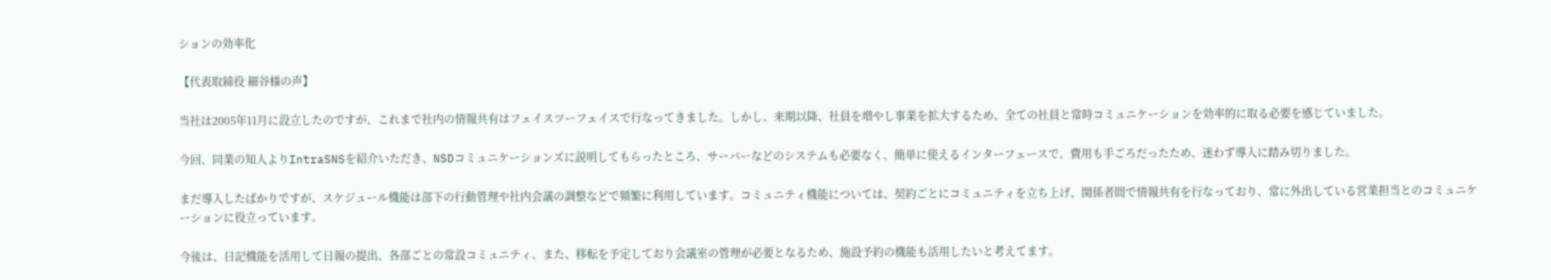ションの効率化

【代表取締役 細谷様の声】

当社は2005年11月に設立したのですが、これまで社内の情報共有はフェイスツーフェイスで行なってきました。しかし、来期以降、社員を増やし事業を拡大するため、全ての社員と常時コミュニケーションを効率的に取る必要を感じていました。

今回、同業の知人よりIntraSNSを紹介いただき、NSDコミュニケーションズに説明してもらったところ、サーバーなどのシステムも必要なく、簡単に使えるインターフェースで、費用も手ごろだったため、迷わず導入に踏み切りました。

まだ導入したばかりですが、スケジュール機能は部下の行動管理や社内会議の調整などで頻繁に利用しています。コミュニティ機能については、契約ごとにコミュニティを立ち上げ、関係者間で情報共有を行なっており、常に外出している営業担当とのコミュニケーションに役立っています。

今後は、日記機能を活用して日報の提出、各部ごとの常設コミュニティ、また、移転を予定しており会議室の管理が必要となるため、施設予約の機能も活用したいと考えてます。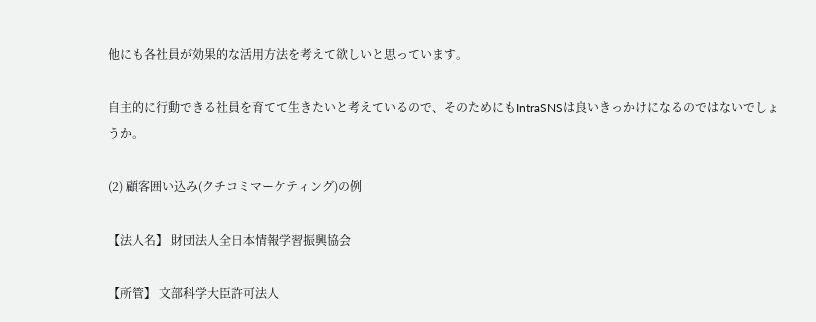他にも各社員が効果的な活用方法を考えて欲しいと思っています。

自主的に行動できる社員を育てて生きたいと考えているので、そのためにもIntraSNSは良いきっかけになるのではないでしょうか。

(2) 顧客囲い込み(クチコミマーケティング)の例

【法人名】 財団法人全日本情報学習振興協会

【所管】 文部科学大臣許可法人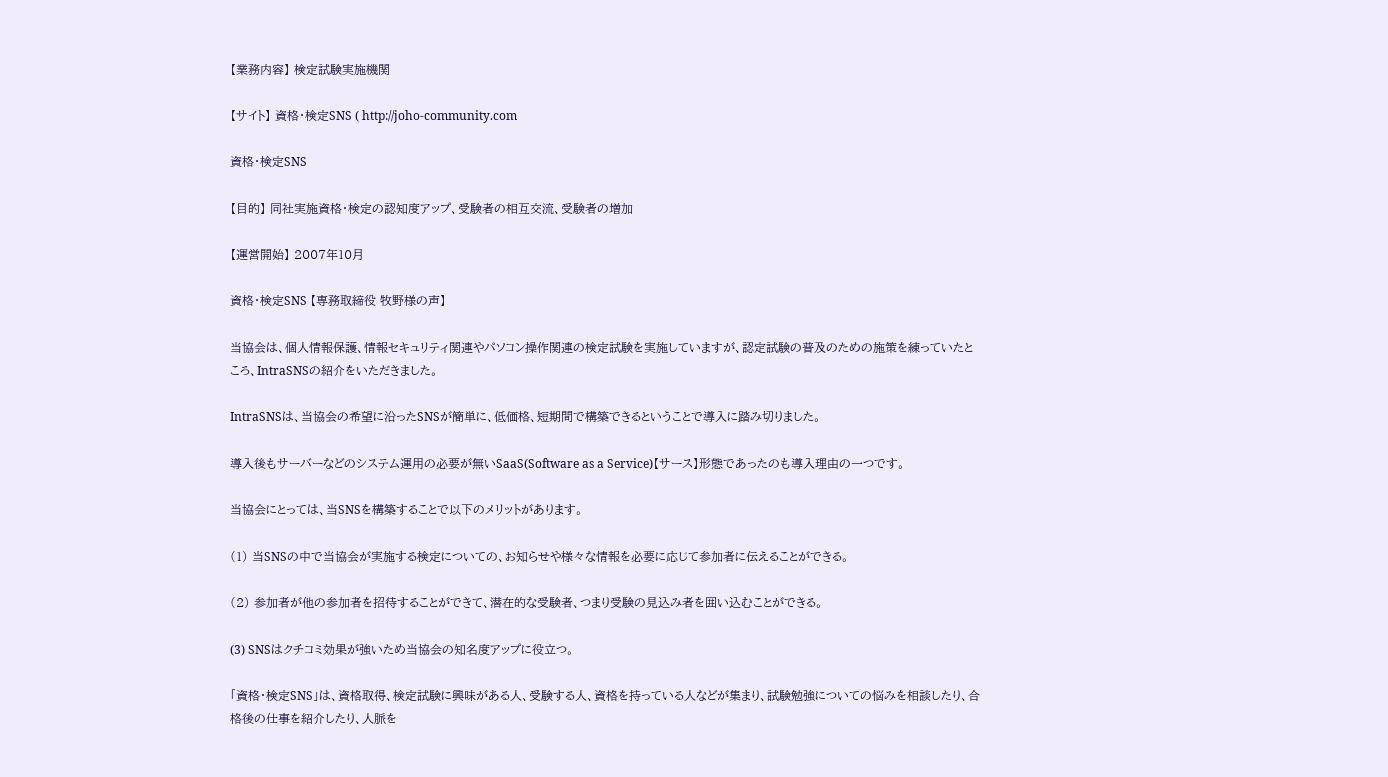【業務内容】 検定試験実施機関

【サイト】 資格・検定SNS ( http://joho-community.com

資格・検定SNS

【目的】 同社実施資格・検定の認知度アップ、受験者の相互交流、受験者の増加

【運営開始】 2007年10月

資格・検定SNS 【専務取締役 牧野様の声】

当協会は、個人情報保護、情報セキュリティ関連やパソコン操作関連の検定試験を実施していますが、認定試験の普及のための施策を練っていたところ、IntraSNSの紹介をいただきました。

IntraSNSは、当協会の希望に沿ったSNSが簡単に、低価格、短期間で構築できるということで導入に踏み切りました。

導入後もサーバーなどのシステム運用の必要が無いSaaS(Software as a Service)【サース】形態であったのも導入理由の一つです。

当協会にとっては、当SNSを構築することで以下のメリットがあります。

(1) 当SNSの中で当協会が実施する検定についての、お知らせや様々な情報を必要に応じて参加者に伝えることができる。

(2) 参加者が他の参加者を招待することができて、潜在的な受験者、つまり受験の見込み者を囲い込むことができる。

(3) SNSはクチコミ効果が強いため当協会の知名度アップに役立つ。

「資格・検定SNS」は、資格取得、検定試験に興味がある人、受験する人、資格を持っている人などが集まり、試験勉強についての悩みを相談したり、合格後の仕事を紹介したり、人脈を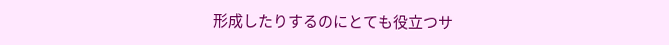形成したりするのにとても役立つサ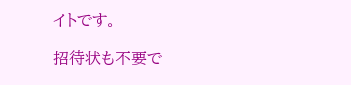イトです。

招待状も不要で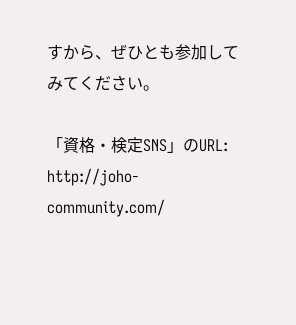すから、ぜひとも参加してみてください。

「資格・検定SNS」のURL:   http://joho-community.com/